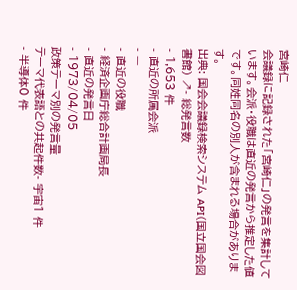宮崎仁
会議録に記録された「宮崎仁」の発言を集計しています。会派・役職は直近の発言から推定した値です。同姓同名の別人が含まれる場合があります。
出典: 国会会議録検索システム API(国立国会図書館) ↗- 総発言数
- 1,653 件
- 直近の所属会派
- —
- 直近の役職
- 経済企画庁総合計画局長
- 直近の発言日
- 1973/04/05
政策テーマ別の発言量
テーマ代表語との共起件数- 宇宙1 件
- 半導体0 件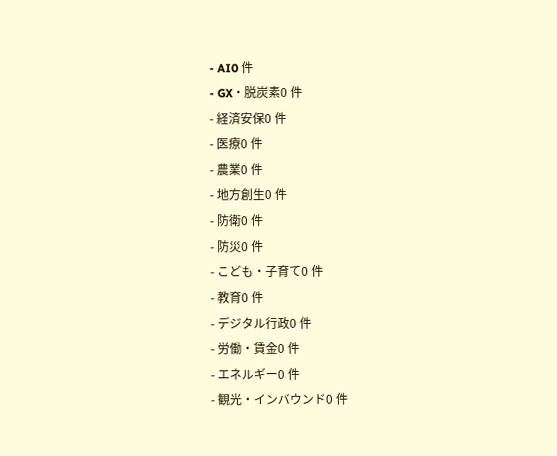- AI0 件
- GX・脱炭素0 件
- 経済安保0 件
- 医療0 件
- 農業0 件
- 地方創生0 件
- 防衛0 件
- 防災0 件
- こども・子育て0 件
- 教育0 件
- デジタル行政0 件
- 労働・賃金0 件
- エネルギー0 件
- 観光・インバウンド0 件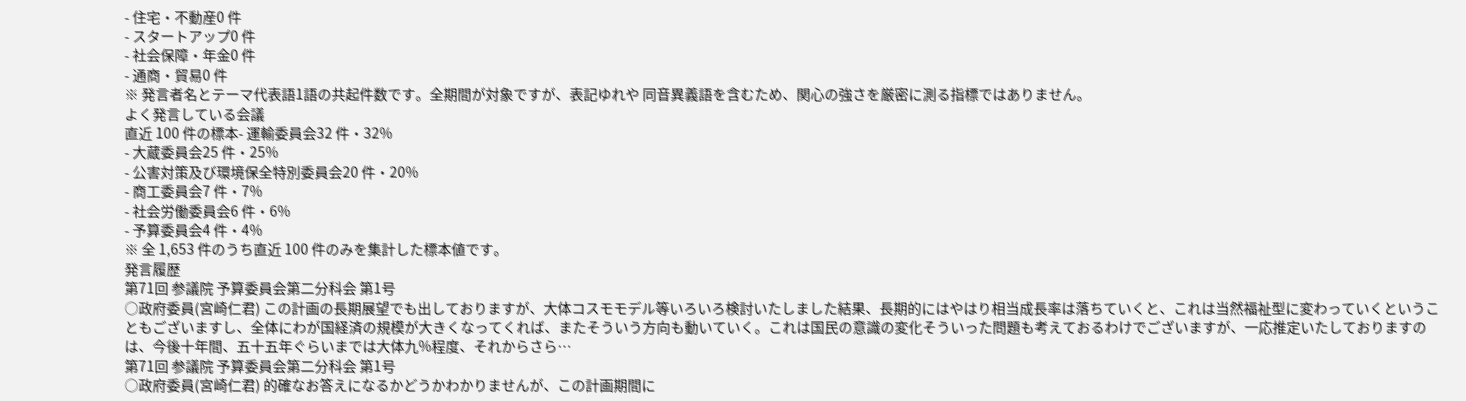- 住宅・不動産0 件
- スタートアップ0 件
- 社会保障・年金0 件
- 通商・貿易0 件
※ 発言者名とテーマ代表語1語の共起件数です。全期間が対象ですが、表記ゆれや 同音異義語を含むため、関心の強さを厳密に測る指標ではありません。
よく発言している会議
直近 100 件の標本- 運輸委員会32 件・32%
- 大蔵委員会25 件・25%
- 公害対策及び環境保全特別委員会20 件・20%
- 商工委員会7 件・7%
- 社会労働委員会6 件・6%
- 予算委員会4 件・4%
※ 全 1,653 件のうち直近 100 件のみを集計した標本値です。
発言履歴
第71回 参議院 予算委員会第二分科会 第1号
○政府委員(宮崎仁君) この計画の長期展望でも出しておりますが、大体コスモモデル等いろいろ検討いたしました結果、長期的にはやはり相当成長率は落ちていくと、これは当然福祉型に変わっていくということもございますし、全体にわが国経済の規模が大きくなってくれば、またそういう方向も動いていく。これは国民の意識の変化そういった問題も考えておるわけでございますが、一応推定いたしておりますのは、今後十年間、五十五年ぐらいまでは大体九%程度、それからさら…
第71回 参議院 予算委員会第二分科会 第1号
○政府委員(宮崎仁君) 的確なお答えになるかどうかわかりませんが、この計画期間に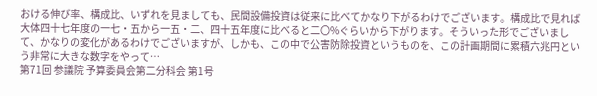おける伸び率、構成比、いずれを見ましても、民間設備投資は従来に比べてかなり下がるわけでございます。構成比で見れば大体四十七年度の一七・五から一五・二、四十五年度に比べると二〇%ぐらいから下がります。そういった形でございまして、かなりの変化があるわけでございますが、しかも、この中で公害防除投資というものを、この計画期間に累積六兆円という非常に大きな数字をやって…
第71回 参議院 予算委員会第二分科会 第1号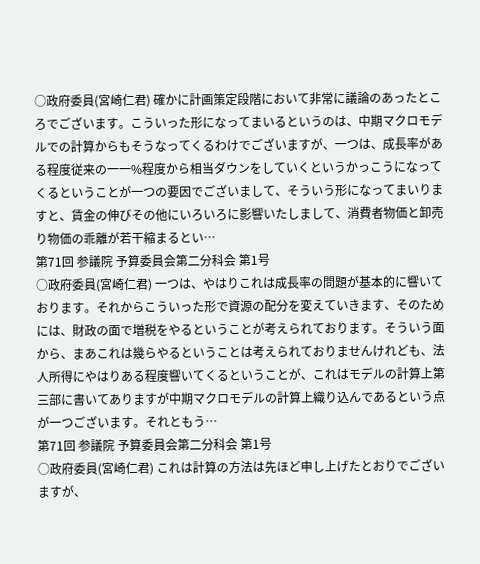○政府委員(宮崎仁君) 確かに計画策定段階において非常に議論のあったところでございます。こういった形になってまいるというのは、中期マクロモデルでの計算からもそうなってくるわけでございますが、一つは、成長率がある程度従来の一一%程度から相当ダウンをしていくというかっこうになってくるということが一つの要因でございまして、そういう形になってまいりますと、賃金の伸びその他にいろいろに影響いたしまして、消費者物価と卸売り物価の乖離が若干縮まるとい…
第71回 参議院 予算委員会第二分科会 第1号
○政府委員(宮崎仁君) 一つは、やはりこれは成長率の問題が基本的に響いております。それからこういった形で資源の配分を変えていきます、そのためには、財政の面で増税をやるということが考えられております。そういう面から、まあこれは幾らやるということは考えられておりませんけれども、法人所得にやはりある程度響いてくるということが、これはモデルの計算上第三部に書いてありますが中期マクロモデルの計算上織り込んであるという点が一つございます。それともう…
第71回 参議院 予算委員会第二分科会 第1号
○政府委員(宮崎仁君) これは計算の方法は先ほど申し上げたとおりでございますが、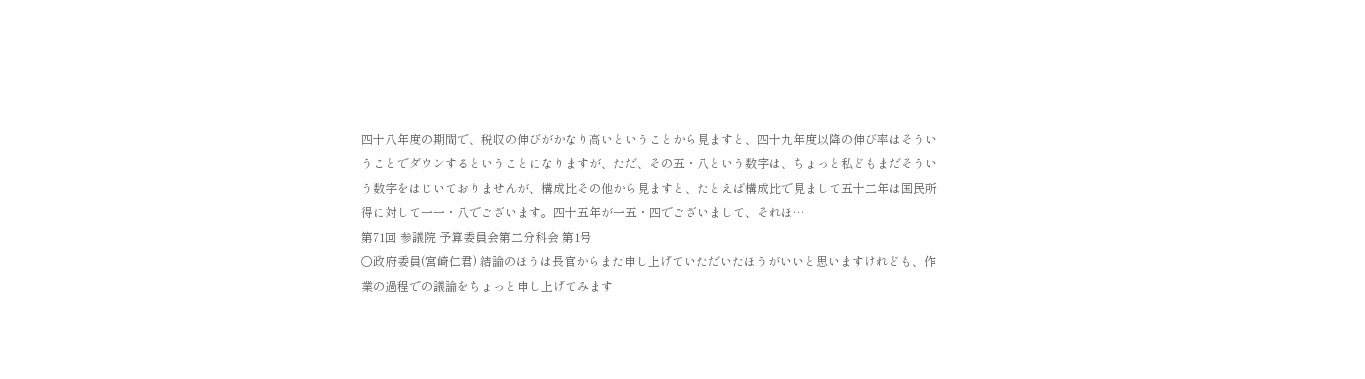四十八年度の期間で、税収の伸びがかなり高いということから見ますと、四十九年度以降の伸び率はそういうことでダウンするということになりますが、ただ、その五・八という数字は、ちょっと私どもまだそういう数字をはじいておりませんが、構成比その他から見ますと、たとえば構成比で見まして五十二年は国民所得に対して一一・八でございます。四十五年が一五・四でございまして、それほ…
第71回 参議院 予算委員会第二分科会 第1号
○政府委員(宮崎仁君) 結論のほうは長官からまた申し上げていただいたほうがいいと思いますけれども、作業の過程での議論をちょっと申し上げてみます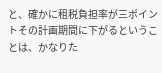と、確かに租税負担率が三ポイントその計画期間に下がるということは、かなりた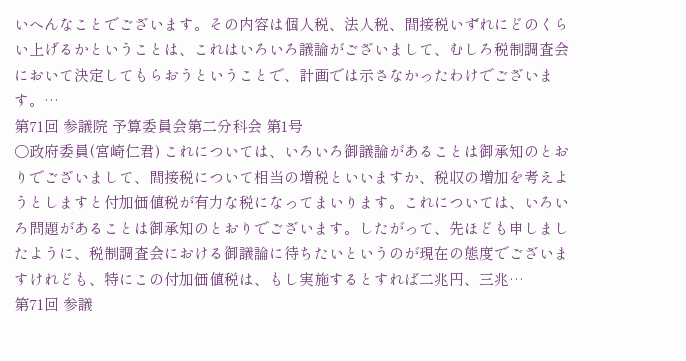いへんなことでございます。その内容は個人税、法人税、間接税いずれにどのくらい上げるかということは、これはいろいろ議論がございまして、むしろ税制調査会において決定してもらおうということで、計画では示さなかったわけでございます。…
第71回 参議院 予算委員会第二分科会 第1号
○政府委員(宮崎仁君) これについては、いろいろ御議論があることは御承知のとおりでございまして、間接税について相当の増税といいますか、税収の増加を考えようとしますと付加価値税が有力な税になってまいります。これについては、いろいろ問題があることは御承知のとおりでございます。したがって、先ほども申しましたように、税制調査会における御議論に待ちたいというのが現在の態度でございますけれども、特にこの付加価値税は、もし実施するとすれば二兆円、三兆…
第71回 参議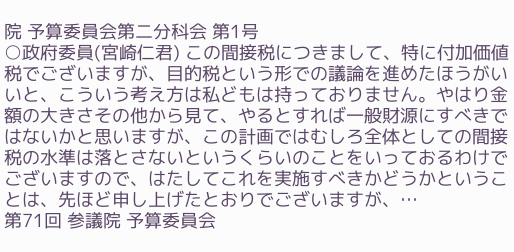院 予算委員会第二分科会 第1号
○政府委員(宮崎仁君) この間接税につきまして、特に付加価値税でございますが、目的税という形での議論を進めたほうがいいと、こういう考え方は私どもは持っておりません。やはり金額の大きさその他から見て、やるとすれば一般財源にすべきではないかと思いますが、この計画ではむしろ全体としての間接税の水準は落とさないというくらいのことをいっておるわけでございますので、はたしてこれを実施すべきかどうかということは、先ほど申し上げたとおりでございますが、…
第71回 参議院 予算委員会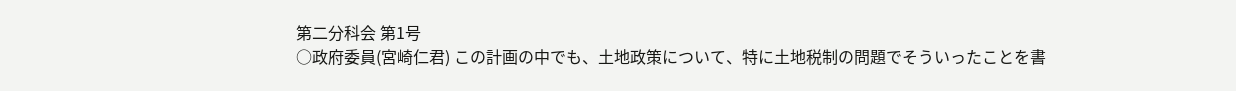第二分科会 第1号
○政府委員(宮崎仁君) この計画の中でも、土地政策について、特に土地税制の問題でそういったことを書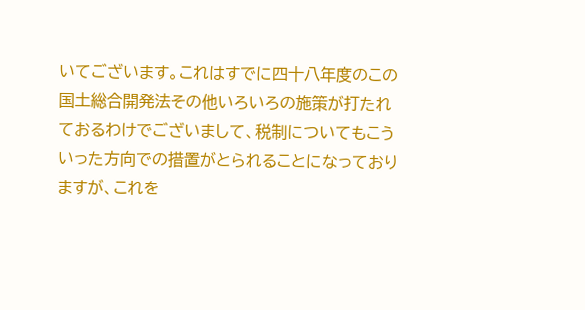いてございます。これはすでに四十八年度のこの国土総合開発法その他いろいろの施策が打たれておるわけでございまして、税制についてもこういった方向での措置がとられることになっておりますが、これを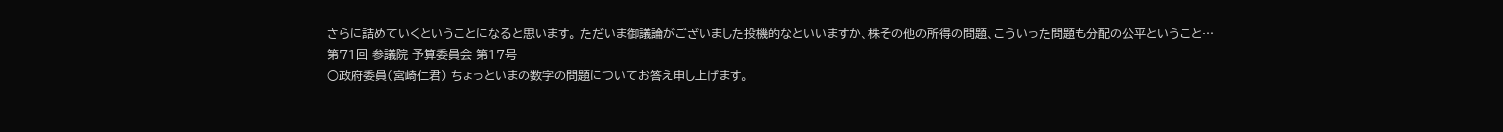さらに詰めていくということになると思います。 ただいま御議論がございました投機的なといいますか、株その他の所得の問題、こういった問題も分配の公平ということ…
第71回 参議院 予算委員会 第17号
○政府委員(宮崎仁君) ちょっといまの数字の問題についてお答え申し上げます。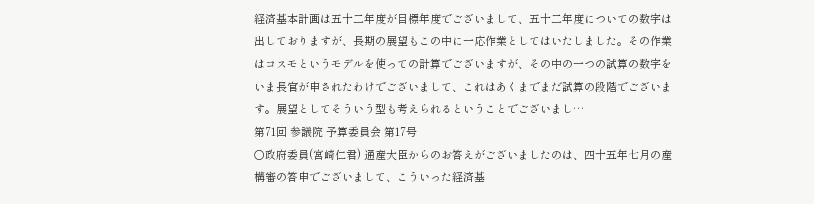経済基本計画は五十二年度が目標年度でございまして、五十二年度についての数字は出しておりますが、長期の展望もこの中に一応作業としてはいたしました。その作業はコスモというモデルを使っての計算でございますが、その中の一つの試算の数字をいま長官が申されたわけでございまして、これはあくまでまだ試算の段階でございます。展望としてそういう型も考えられるということでございまし…
第71回 参議院 予算委員会 第17号
○政府委員(宮崎仁君) 通産大臣からのお答えがございましたのは、四十五年七月の産構審の答申でございまして、こういった経済基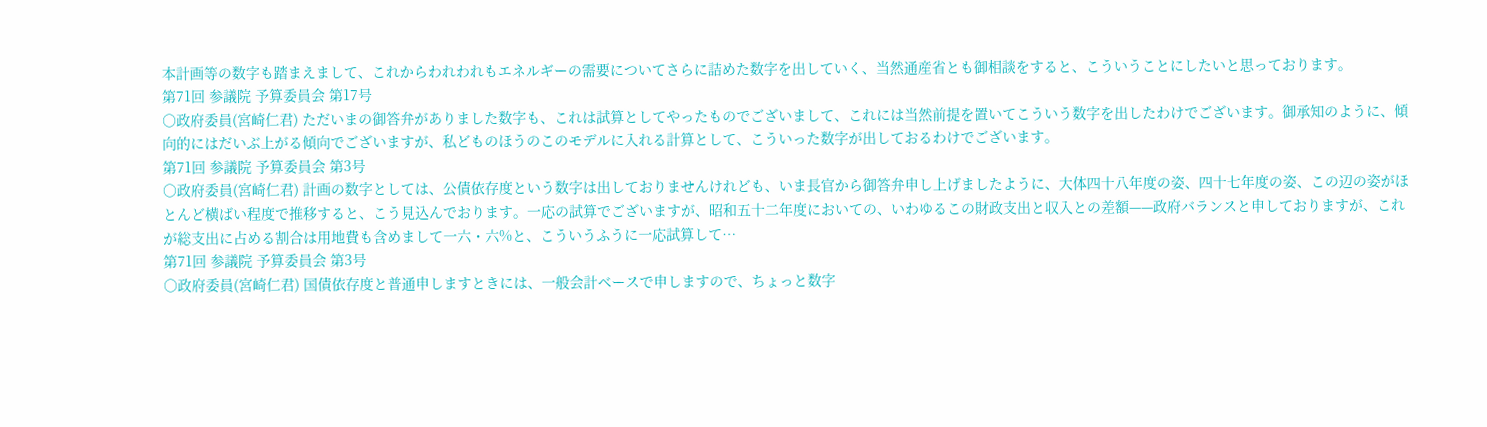本計画等の数字も踏まえまして、これからわれわれもエネルギーの需要についてさらに詰めた数字を出していく、当然通産省とも御相談をすると、こういうことにしたいと思っております。
第71回 参議院 予算委員会 第17号
○政府委員(宮崎仁君) ただいまの御答弁がありました数字も、これは試算としてやったものでございまして、これには当然前提を置いてこういう数字を出したわけでございます。御承知のように、傾向的にはだいぶ上がる傾向でございますが、私どものほうのこのモデルに入れる計算として、こういった数字が出しておるわけでございます。
第71回 参議院 予算委員会 第3号
○政府委員(宮崎仁君) 計画の数字としては、公債依存度という数字は出しておりませんけれども、いま長官から御答弁申し上げましたように、大体四十八年度の姿、四十七年度の姿、この辺の姿がほとんど横ばい程度で推移すると、こう見込んでおります。一応の試算でございますが、昭和五十二年度においての、いわゆるこの財政支出と収入との差額——政府バランスと申しておりますが、これが総支出に占める割合は用地費も含めまして一六・六%と、こういうふうに一応試算して…
第71回 参議院 予算委員会 第3号
○政府委員(宮崎仁君) 国債依存度と普通申しますときには、一般会計ベースで申しますので、ちょっと数字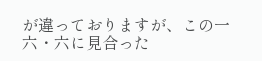が違っておりますが、この一六・六に見合った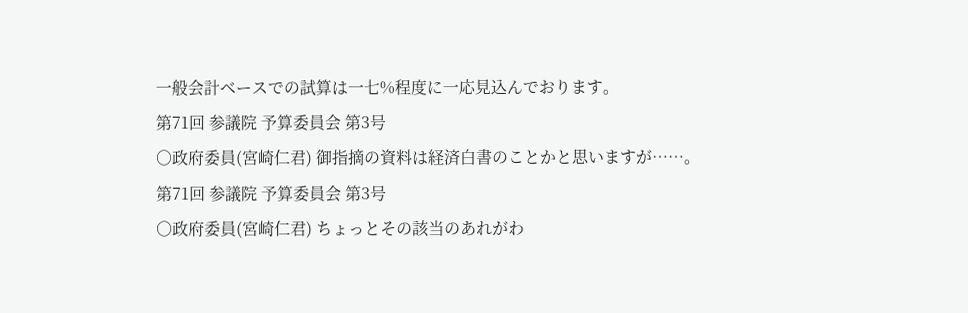一般会計ベースでの試算は一七%程度に一応見込んでおります。
第71回 参議院 予算委員会 第3号
○政府委員(宮崎仁君) 御指摘の資料は経済白書のことかと思いますが……。
第71回 参議院 予算委員会 第3号
○政府委員(宮崎仁君) ちょっとその該当のあれがわ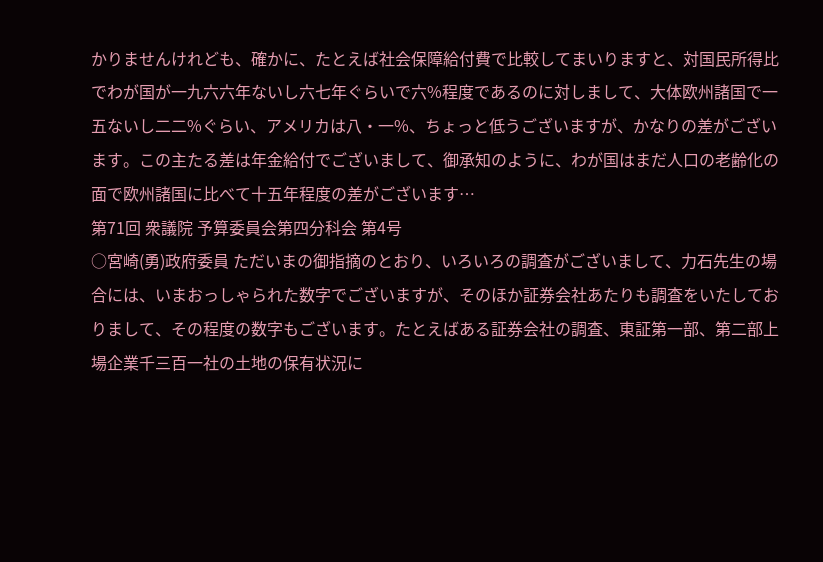かりませんけれども、確かに、たとえば社会保障給付費で比較してまいりますと、対国民所得比でわが国が一九六六年ないし六七年ぐらいで六%程度であるのに対しまして、大体欧州諸国で一五ないし二二%ぐらい、アメリカは八・一%、ちょっと低うございますが、かなりの差がございます。この主たる差は年金給付でございまして、御承知のように、わが国はまだ人口の老齢化の面で欧州諸国に比べて十五年程度の差がございます…
第71回 衆議院 予算委員会第四分科会 第4号
○宮崎(勇)政府委員 ただいまの御指摘のとおり、いろいろの調査がございまして、力石先生の場合には、いまおっしゃられた数字でございますが、そのほか証券会社あたりも調査をいたしておりまして、その程度の数字もございます。たとえばある証券会社の調査、東証第一部、第二部上場企業千三百一社の土地の保有状況に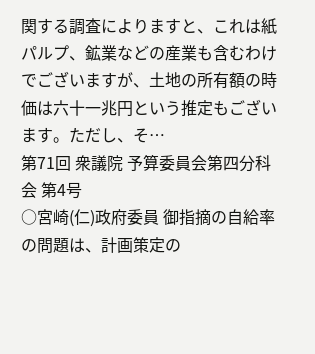関する調査によりますと、これは紙パルプ、鉱業などの産業も含むわけでございますが、土地の所有額の時価は六十一兆円という推定もございます。ただし、そ…
第71回 衆議院 予算委員会第四分科会 第4号
○宮崎(仁)政府委員 御指摘の自給率の問題は、計画策定の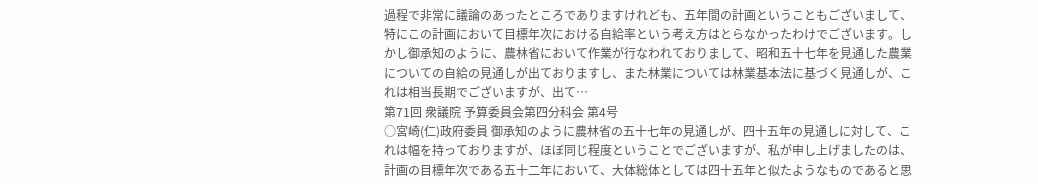過程で非常に議論のあったところでありますけれども、五年間の計画ということもございまして、特にこの計画において目標年次における自給率という考え方はとらなかったわけでございます。しかし御承知のように、農林省において作業が行なわれておりまして、昭和五十七年を見通した農業についての自給の見通しが出ておりますし、また林業については林業基本法に基づく見通しが、これは相当長期でございますが、出て…
第71回 衆議院 予算委員会第四分科会 第4号
○宮崎(仁)政府委員 御承知のように農林省の五十七年の見通しが、四十五年の見通しに対して、これは幅を持っておりますが、ほぼ同じ程度ということでございますが、私が申し上げましたのは、計画の目標年次である五十二年において、大体総体としては四十五年と似たようなものであると思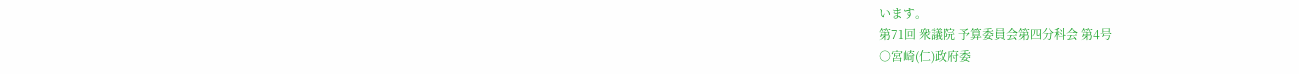います。
第71回 衆議院 予算委員会第四分科会 第4号
○宮崎(仁)政府委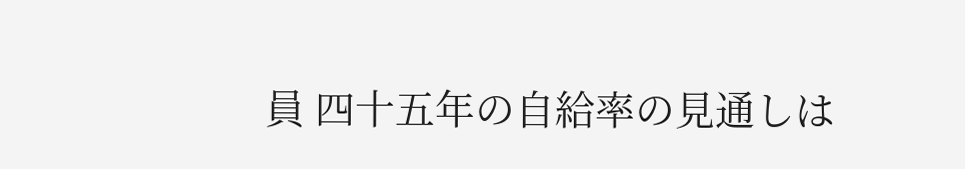員 四十五年の自給率の見通しは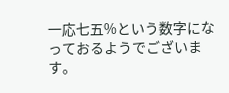一応七五%という数字になっておるようでございます。